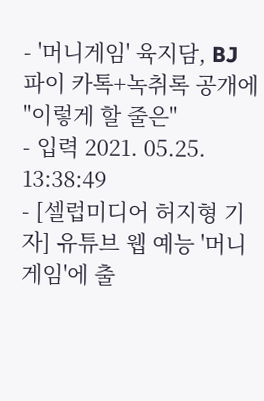- '머니게임' 육지담, BJ 파이 카톡+녹취록 공개에 "이렇게 할 줄은"
- 입력 2021. 05.25. 13:38:49
- [셀럽미디어 허지형 기자] 유튜브 웹 예능 '머니게임'에 출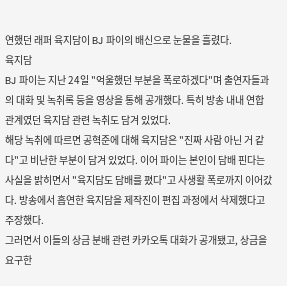연했던 래퍼 육지담이 BJ 파이의 배신으로 눈물을 흘렸다.
육지담
BJ 파이는 지난 24일 "억울했던 부분을 폭로하겠다"며 출연자들과의 대화 및 녹취록 등을 영상을 통해 공개했다. 특히 방송 내내 연합 관계였던 육지담 관련 녹취도 담겨 있었다.
해당 녹취에 따르면 공혁준에 대해 육지담은 "진짜 사람 아닌 거 같다"고 비난한 부분이 담겨 있었다. 이어 파이는 본인이 담배 핀다는 사실을 밝히면서 "육지담도 담배를 폈다"고 사생활 폭로까지 이어갔다. 방송에서 흡연한 육지담을 제작진이 편집 과정에서 삭제했다고 주장했다.
그러면서 이들의 상금 분배 관련 카카오톡 대화가 공개됐고, 상금을 요구한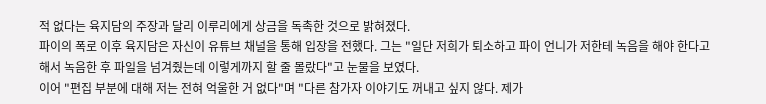적 없다는 육지담의 주장과 달리 이루리에게 상금을 독촉한 것으로 밝혀졌다.
파이의 폭로 이후 육지담은 자신이 유튜브 채널을 통해 입장을 전했다. 그는 "일단 저희가 퇴소하고 파이 언니가 저한테 녹음을 해야 한다고 해서 녹음한 후 파일을 넘겨줬는데 이렇게까지 할 줄 몰랐다"고 눈물을 보였다.
이어 "편집 부분에 대해 저는 전혀 억울한 거 없다"며 "다른 참가자 이야기도 꺼내고 싶지 않다. 제가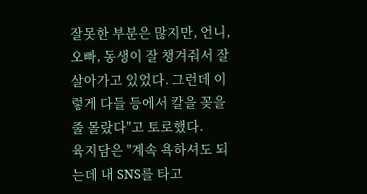잘못한 부분은 많지만, 언니, 오빠, 동생이 잘 챙겨줘서 잘 살아가고 있었다. 그런데 이렇게 다들 등에서 칼을 꽂을 줄 몰랐다"고 토로했다.
육지담은 "계속 욕하셔도 되는데 내 SNS를 타고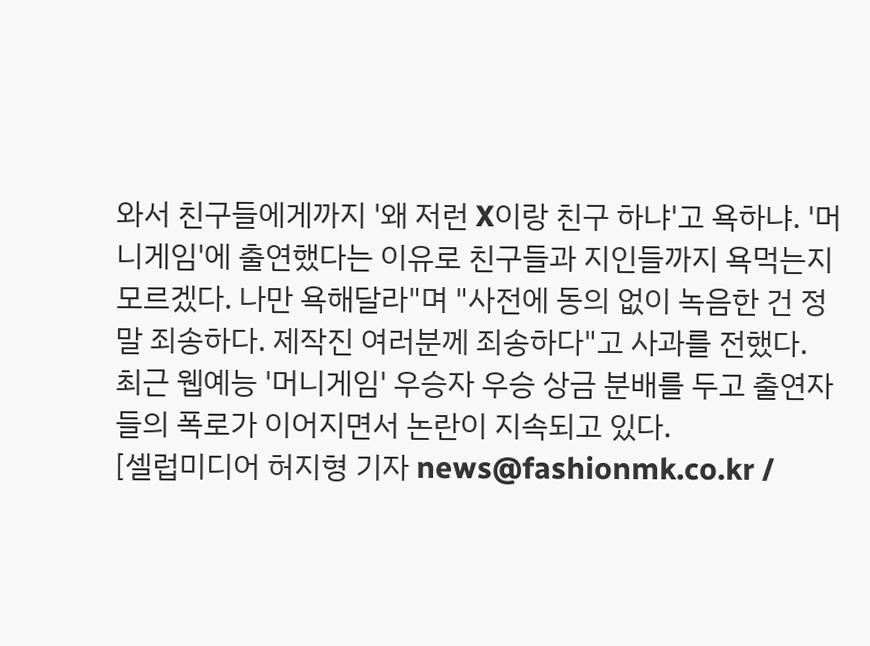와서 친구들에게까지 '왜 저런 X이랑 친구 하냐'고 욕하냐. '머니게임'에 출연했다는 이유로 친구들과 지인들까지 욕먹는지 모르겠다. 나만 욕해달라"며 "사전에 동의 없이 녹음한 건 정말 죄송하다. 제작진 여러분께 죄송하다"고 사과를 전했다.
최근 웹예능 '머니게임' 우승자 우승 상금 분배를 두고 출연자들의 폭로가 이어지면서 논란이 지속되고 있다.
[셀럽미디어 허지형 기자 news@fashionmk.co.kr /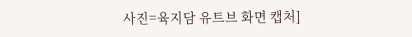사진=육지담 유트브 화면 캡처]